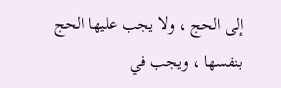إلى الحج ، ولا يجب عليها الحج بنفسها ، ويجب في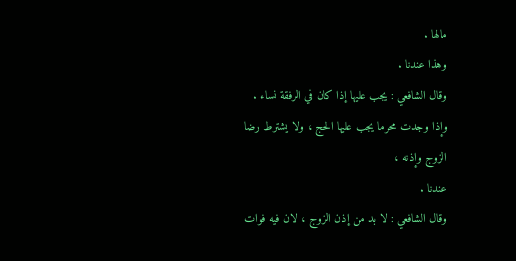مالها .
وهذا عندنا .
وقال الشافعي : يجب عليها إذا كان في الرفقة نساء .
وإذا وجدت محرما يجب عليها الحج ، ولا يشترط رضا الزوج وإذنه ،
عندنا .
وقال الشافعي : لا بد من إذن الزوج ، لان فيه فوات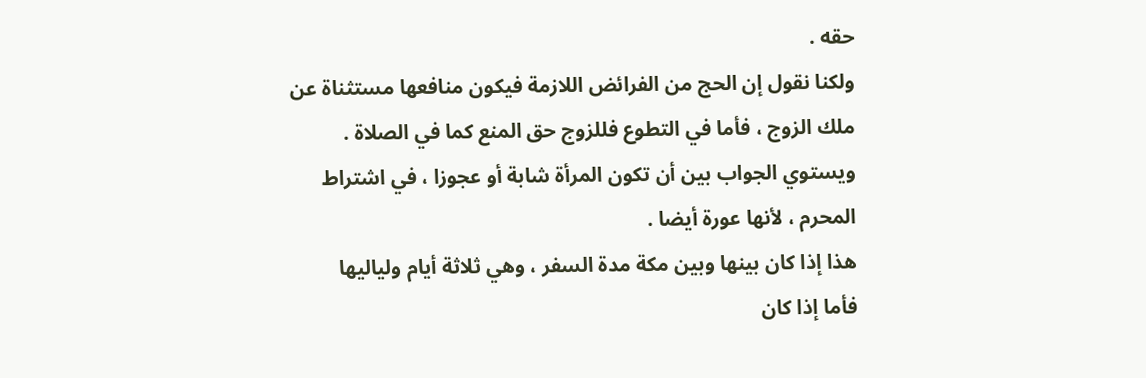حقه .
ولكنا نقول إن الحج من الفرائض اللازمة فيكون منافعها مستثناة عن
ملك الزوج ، فأما في التطوع فللزوج حق المنع كما في الصلاة .
ويستوي الجواب بين أن تكون المرأة شابة أو عجوزا ، في اشتراط
المحرم ، لأنها عورة أيضا .
هذا إذا كان بينها وبين مكة مدة السفر ، وهي ثلاثة أيام ولياليها
فأما إذا كان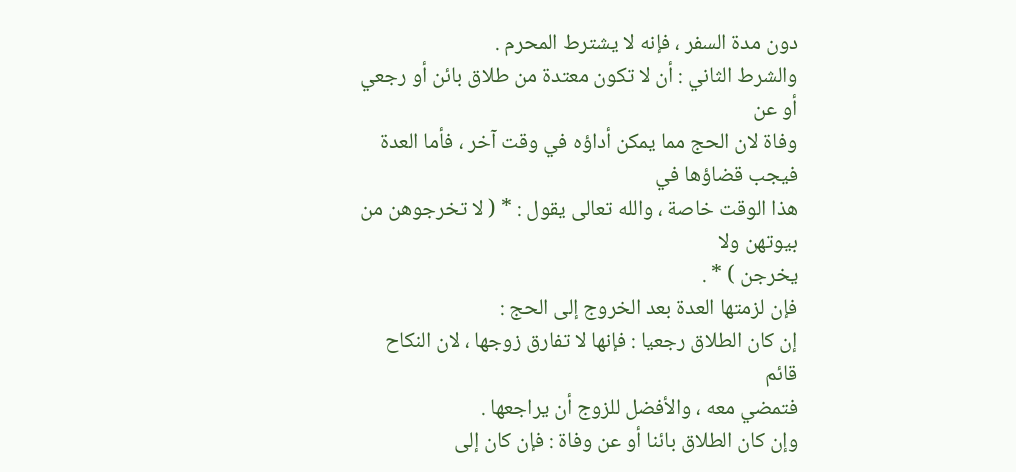دون مدة السفر ، فإنه لا يشترط المحرم .
والشرط الثاني : أن لا تكون معتدة من طلاق بائن أو رجعي أو عن
وفاة لان الحج مما يمكن أداؤه في وقت آخر ، فأما العدة فيجب قضاؤها في
هذا الوقت خاصة ، والله تعالى يقول : * ( لا تخرجوهن من بيوتهن ولا
يخرجن ) * .
فإن لزمتها العدة بعد الخروج إلى الحج :
إن كان الطلاق رجعيا : فإنها لا تفارق زوجها ، لان النكاح قائم
فتمضي معه ، والأفضل للزوج أن يراجعها .
وإن كان الطلاق بائنا أو عن وفاة : فإن كان إلى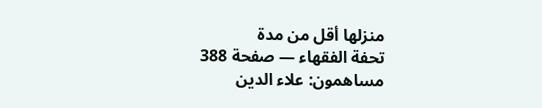منزلها أقل من مدة
تحفة الفقهاء — صفحة 388
مساهمون: علاء الدين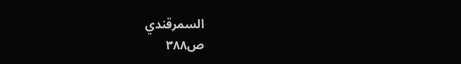السمرقندي
ص٣٨٨